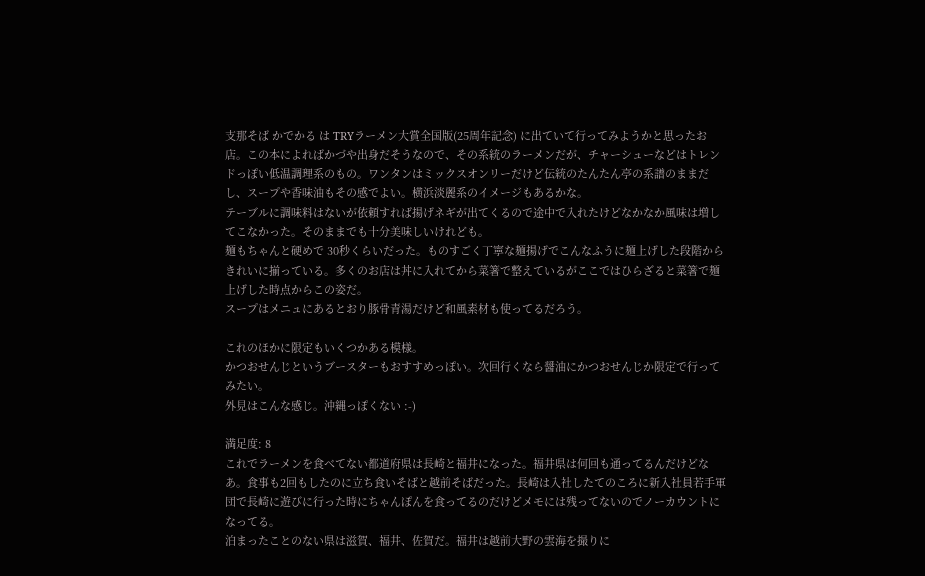支那そば かでかる は TRYラーメン大賞全国版(25周年記念) に出ていて行ってみようかと思ったお店。この本によればかづや出身だそうなので、その系統のラーメンだが、チャーシューなどはトレンドっぽい低温調理系のもの。ワンタンはミックスオンリーだけど伝統のたんたん亭の系譜のままだし、スープや香味油もその感でよい。横浜淡麗系のイメージもあるかな。
テーブルに調味料はないが依頼すれば揚げネギが出てくるので途中で入れたけどなかなか風味は増してこなかった。そのままでも十分美味しいけれども。
麺もちゃんと硬めで 30秒くらいだった。ものすごく丁寧な麺揚げでこんなふうに麺上げした段階からきれいに揃っている。多くのお店は丼に入れてから菜箸で整えているがここではひらざると菜箸で麺上げした時点からこの姿だ。
スープはメニュにあるとおり豚骨青湯だけど和風素材も使ってるだろう。

これのほかに限定もいくつかある模様。
かつおせんじというブースターもおすすめっぽい。次回行くなら醤油にかつおせんじか限定で行ってみたい。
外見はこんな感じ。沖縄っぽくない :-)

満足度: 8
これでラーメンを食べてない都道府県は長崎と福井になった。福井県は何回も通ってるんだけどなあ。食事も2回もしたのに立ち食いそばと越前そばだった。長崎は入社したてのころに新入社員若手軍団で長崎に遊びに行った時にちゃんぽんを食ってるのだけどメモには残ってないのでノーカウントになってる。
泊まったことのない県は滋賀、福井、佐賀だ。福井は越前大野の雲海を撮りに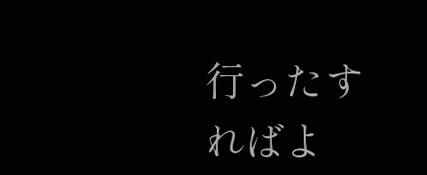行ったすればよ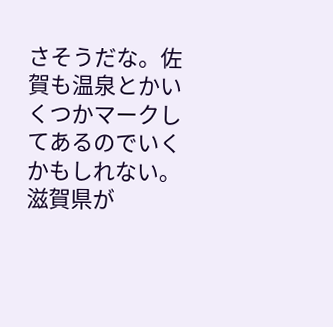さそうだな。佐賀も温泉とかいくつかマークしてあるのでいくかもしれない。滋賀県が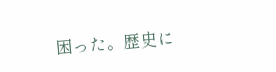困った。歴史に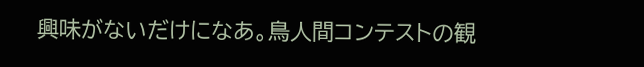興味がないだけになあ。鳥人間コンテストの観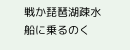戦か琵琶湖疎水船に乗るのく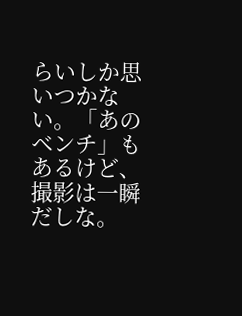らいしか思いつかない。「あのベンチ」もあるけど、撮影は一瞬だしな。